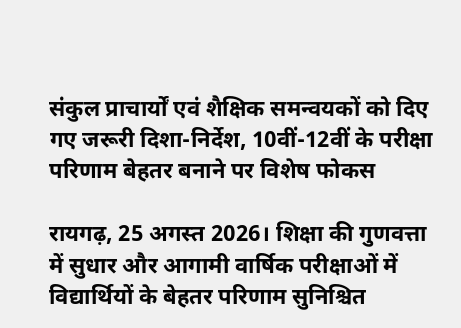संकुल प्राचार्यों एवं शैक्षिक समन्वयकों को दिए गए जरूरी दिशा-निर्देश, 10वीं-12वीं के परीक्षा परिणाम बेहतर बनाने पर विशेष फोकस

रायगढ़, 25 अगस्त 2026। शिक्षा की गुणवत्ता में सुधार और आगामी वार्षिक परीक्षाओं में विद्यार्थियों के बेहतर परिणाम सुनिश्चित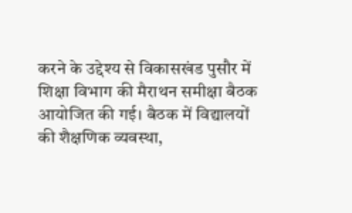करने के उद्देश्य से विकासखंड पुसौर में शिक्षा विभाग की मैराथन समीक्षा बैठक आयोजित की गई। बैठक में विद्यालयों की शैक्षणिक व्यवस्था,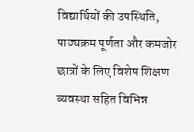विद्यार्थियों की उपस्थिति, पाठ्यक्रम पूर्णता और कमजोर छात्रों के लिए विशेष शिक्षण व्यवस्था सहित विभिन्न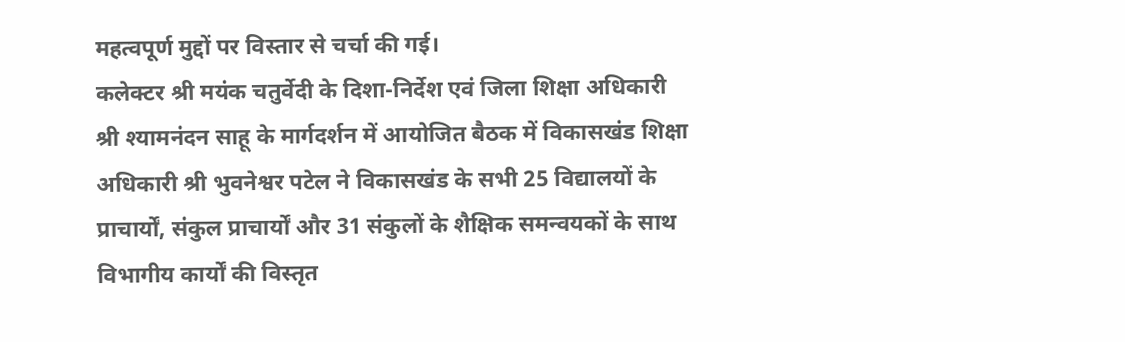महत्वपूर्ण मुद्दों पर विस्तार से चर्चा की गई।
कलेक्टर श्री मयंक चतुर्वेदी के दिशा-निर्देश एवं जिला शिक्षा अधिकारी श्री श्यामनंदन साहू के मार्गदर्शन में आयोजित बैठक में विकासखंड शिक्षा अधिकारी श्री भुवनेश्वर पटेल ने विकासखंड के सभी 25 विद्यालयों के प्राचार्यों, संकुल प्राचार्यों और 31 संकुलों के शैक्षिक समन्वयकों के साथ विभागीय कार्यों की विस्तृत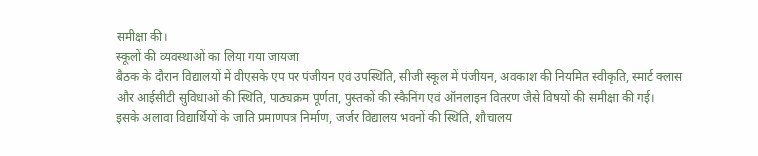समीक्षा की।
स्कूलों की व्यवस्थाओं का लिया गया जायजा
बैठक के दौरान विद्यालयों में वीएसके एप पर पंजीयन एवं उपस्थिति, सीजी स्कूल में पंजीयन, अवकाश की नियमित स्वीकृति, स्मार्ट क्लास और आईसीटी सुविधाओं की स्थिति, पाठ्यक्रम पूर्णता, पुस्तकों की स्कैनिंग एवं ऑनलाइन वितरण जैसे विषयों की समीक्षा की गई।
इसके अलावा विद्यार्थियों के जाति प्रमाणपत्र निर्माण, जर्जर विद्यालय भवनों की स्थिति, शौचालय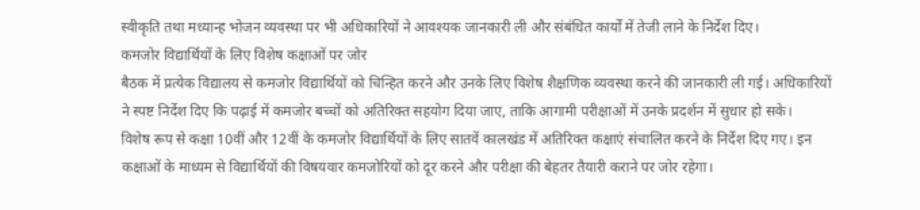स्वीकृति तथा मध्यान्ह भोजन व्यवस्था पर भी अधिकारियों ने आवश्यक जानकारी ली और संबंधित कार्यों में तेजी लाने के निर्देश दिए।
कमजोर विद्यार्थियों के लिए विशेष कक्षाओं पर जोर
बैठक में प्रत्येक विद्यालय से कमजोर विद्यार्थियों को चिन्हित करने और उनके लिए विशेष शैक्षणिक व्यवस्था करने की जानकारी ली गई। अधिकारियों ने स्पष्ट निर्देश दिए कि पढ़ाई में कमजोर बच्चों को अतिरिक्त सहयोग दिया जाए, ताकि आगामी परीक्षाओं में उनके प्रदर्शन में सुधार हो सके।
विशेष रूप से कक्षा 10वीं और 12वीं के कमजोर विद्यार्थियों के लिए सातवें कालखंड में अतिरिक्त कक्षाएं संचालित करने के निर्देश दिए गए। इन कक्षाओं के माध्यम से विद्यार्थियों की विषयवार कमजोरियों को दूर करने और परीक्षा की बेहतर तैयारी कराने पर जोर रहेगा।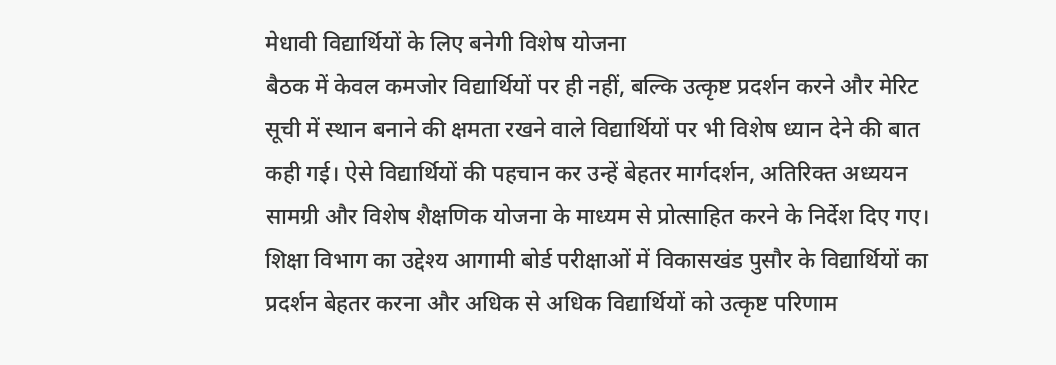मेधावी विद्यार्थियों के लिए बनेगी विशेष योजना
बैठक में केवल कमजोर विद्यार्थियों पर ही नहीं, बल्कि उत्कृष्ट प्रदर्शन करने और मेरिट सूची में स्थान बनाने की क्षमता रखने वाले विद्यार्थियों पर भी विशेष ध्यान देने की बात कही गई। ऐसे विद्यार्थियों की पहचान कर उन्हें बेहतर मार्गदर्शन, अतिरिक्त अध्ययन सामग्री और विशेष शैक्षणिक योजना के माध्यम से प्रोत्साहित करने के निर्देश दिए गए।
शिक्षा विभाग का उद्देश्य आगामी बोर्ड परीक्षाओं में विकासखंड पुसौर के विद्यार्थियों का प्रदर्शन बेहतर करना और अधिक से अधिक विद्यार्थियों को उत्कृष्ट परिणाम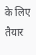के लिए तैयार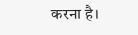करना है।